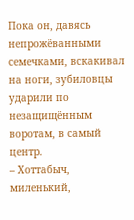Пока он, давясь непрожёванными семечками, вскакивал на ноги, зубиловцы ударили по незащищённым воротам, в самый центр.
– Хоттабыч, миленький,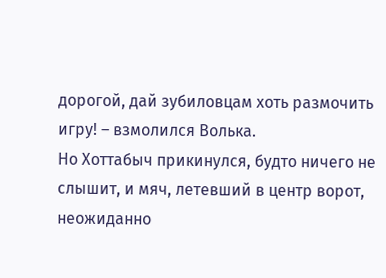дорогой, дай зубиловцам хоть размочить игру! – взмолился Волька.
Но Хоттабыч прикинулся, будто ничего не слышит, и мяч, летевший в центр ворот, неожиданно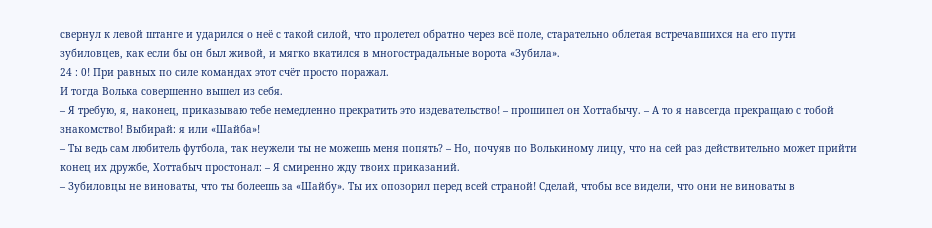свернул к левой штанге и ударился о неё с такой силой, что пролетел обратно через всё поле, старательно облетая встречавшихся на его пути зубиловцев, как если бы он был живой, и мягко вкатился в многострадальные ворота «Зубила».
24 : 0! При равных по силе командах этот счёт просто поражал.
И тогда Волька совершенно вышел из себя.
– Я требую, я, наконец, приказываю тебе немедленно прекратить это издевательство! – прошипел он Хоттабычу. – А то я навсегда прекращаю с тобой знакомство! Выбирай: я или «Шайба»!
– Ты ведь сам любитель футбола, так неужели ты не можешь меня попять? – Но, почуяв по Волькиному лицу, что на сей раз действительно может прийти конец их дружбе, Хоттабыч простонал: – Я смиренно жду твоих приказаний.
– Зубиловцы не виноваты, что ты болеешь за «Шайбу». Ты их опозорил перед всей страной! Сделай, чтобы все видели, что они не виноваты в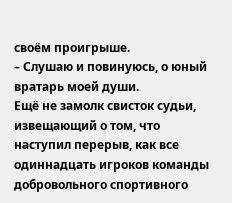своём проигрыше.
– Слушаю и повинуюсь, о юный вратарь моей души.
Ещё не замолк свисток судьи, извещающий о том, что наступил перерыв, как все одиннадцать игроков команды добровольного спортивного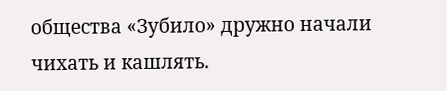общества «Зубило» дружно начали чихать и кашлять.